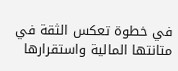في خطوة تعكس الثقة في متانتها المالية واستقرارها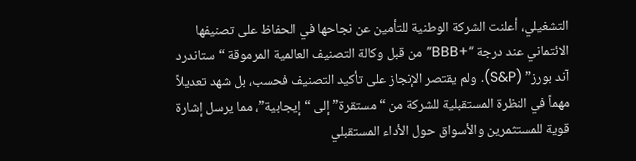التشغيلي، أعلنت الشركة الوطنية للتأمين عن نجاحها في الحفاظ على تصنيفها الائتماني عند درجة “+BBB” من قبل وكالة التصنيف العالمية المرموقة “ستاندرد آند بورز” (S&P). ولم يقتصر الإنجاز على تأكيد التصنيف فحسب، بل شهد تعديلاً مهماً في النظرة المستقبلية للشركة من “مستقرة” إلى “إيجابية”، مما يرسل إشارة قوية للمستثمرين والأسواق حول الأداء المستقبلي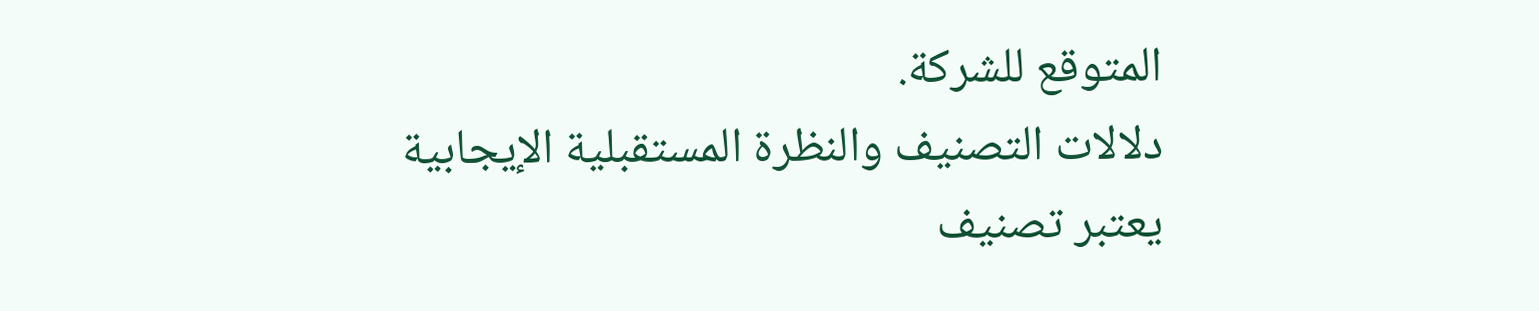المتوقع للشركة.
دلالات التصنيف والنظرة المستقبلية الإيجابية
يعتبر تصنيف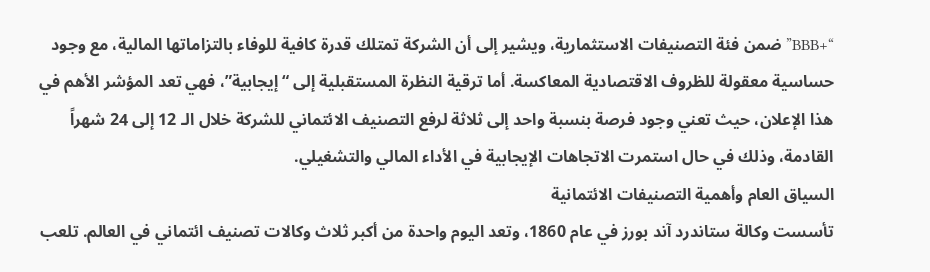“+BBB” ضمن فئة التصنيفات الاستثمارية، ويشير إلى أن الشركة تمتلك قدرة كافية للوفاء بالتزاماتها المالية، مع وجود حساسية معقولة للظروف الاقتصادية المعاكسة. أما ترقية النظرة المستقبلية إلى “إيجابية”، فهي تعد المؤشر الأهم في هذا الإعلان، حيث تعني وجود فرصة بنسبة واحد إلى ثلاثة لرفع التصنيف الائتماني للشركة خلال الـ 12 إلى 24 شهراً القادمة، وذلك في حال استمرت الاتجاهات الإيجابية في الأداء المالي والتشغيلي.
السياق العام وأهمية التصنيفات الائتمانية
تأسست وكالة ستاندرد آند بورز في عام 1860، وتعد اليوم واحدة من أكبر ثلاث وكالات تصنيف ائتماني في العالم. تلعب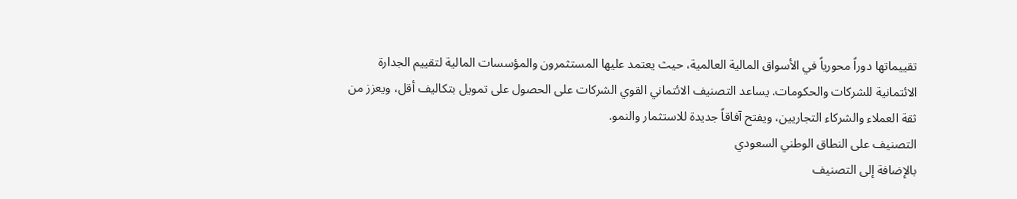تقييماتها دوراً محورياً في الأسواق المالية العالمية، حيث يعتمد عليها المستثمرون والمؤسسات المالية لتقييم الجدارة الائتمانية للشركات والحكومات. يساعد التصنيف الائتماني القوي الشركات على الحصول على تمويل بتكاليف أقل، ويعزز من ثقة العملاء والشركاء التجاريين، ويفتح آفاقاً جديدة للاستثمار والنمو.
التصنيف على النطاق الوطني السعودي
بالإضافة إلى التصنيف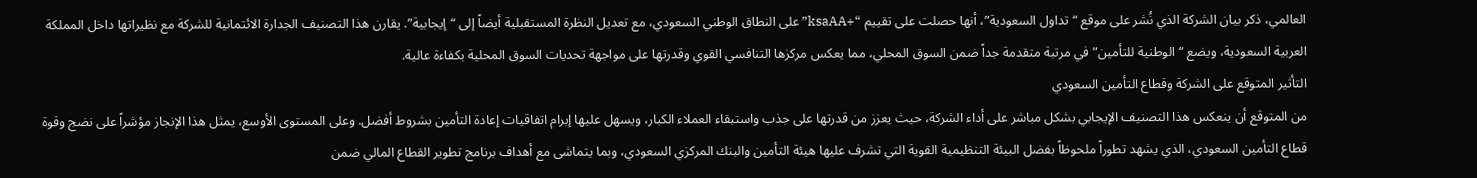العالمي، ذكر بيان الشركة الذي نُشر على موقع “تداول السعودية”، أنها حصلت على تقييم “+ksaAA” على النطاق الوطني السعودي، مع تعديل النظرة المستقبلية أيضاً إلى “إيجابية”. يقارن هذا التصنيف الجدارة الائتمانية للشركة مع نظيراتها داخل المملكة العربية السعودية، ويضع “الوطنية للتأمين” في مرتبة متقدمة جداً ضمن السوق المحلي، مما يعكس مركزها التنافسي القوي وقدرتها على مواجهة تحديات السوق المحلية بكفاءة عالية.
التأثير المتوقع على الشركة وقطاع التأمين السعودي
من المتوقع أن ينعكس هذا التصنيف الإيجابي بشكل مباشر على أداء الشركة، حيث يعزز من قدرتها على جذب واستبقاء العملاء الكبار، ويسهل عليها إبرام اتفاقيات إعادة التأمين بشروط أفضل. وعلى المستوى الأوسع، يمثل هذا الإنجاز مؤشراً على نضج وقوة قطاع التأمين السعودي، الذي يشهد تطوراً ملحوظاً بفضل البيئة التنظيمية القوية التي تشرف عليها هيئة التأمين والبنك المركزي السعودي، وبما يتماشى مع أهداف برنامج تطوير القطاع المالي ضمن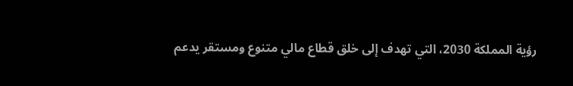رؤية المملكة 2030، التي تهدف إلى خلق قطاع مالي متنوع ومستقر يدعم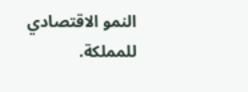النمو الاقتصادي للمملكة.